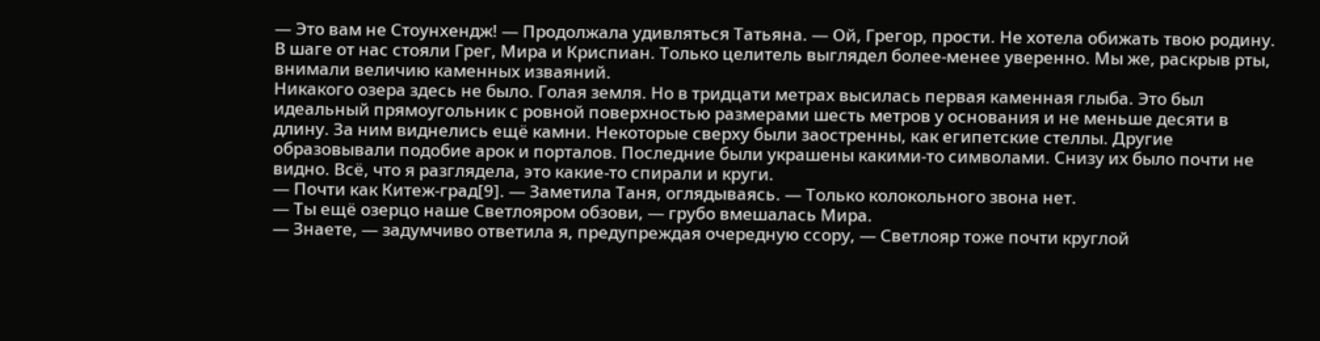— Это вам не Стоунхендж! — Продолжала удивляться Татьяна. — Ой, Грегор, прости. Не хотела обижать твою родину.
В шаге от нас стояли Грег, Мира и Криспиан. Только целитель выглядел более-менее уверенно. Мы же, раскрыв рты, внимали величию каменных изваяний.
Никакого озера здесь не было. Голая земля. Но в тридцати метрах высилась первая каменная глыба. Это был идеальный прямоугольник с ровной поверхностью размерами шесть метров у основания и не меньше десяти в длину. За ним виднелись ещё камни. Некоторые сверху были заостренны, как египетские стеллы. Другие образовывали подобие арок и порталов. Последние были украшены какими-то символами. Снизу их было почти не видно. Всё, что я разглядела, это какие-то спирали и круги.
— Почти как Китеж-град[9]. — Заметила Таня, оглядываясь. — Только колокольного звона нет.
— Ты ещё озерцо наше Светлояром обзови, — грубо вмешалась Мира.
— Знаете, — задумчиво ответила я, предупреждая очередную ссору, — Светлояр тоже почти круглой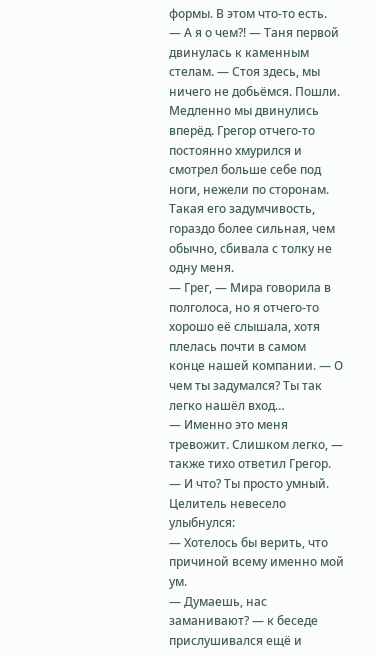формы. В этом что-то есть.
— А я о чем?! — Таня первой двинулась к каменным стелам. — Стоя здесь, мы ничего не добьёмся. Пошли.
Медленно мы двинулись вперёд. Грегор отчего-то постоянно хмурился и смотрел больше себе под ноги, нежели по сторонам. Такая его задумчивость, гораздо более сильная, чем обычно, сбивала с толку не одну меня.
— Грег, — Мира говорила в полголоса, но я отчего-то хорошо её слышала, хотя плелась почти в самом конце нашей компании. — О чем ты задумался? Ты так легко нашёл вход…
— Именно это меня тревожит. Слишком легко, — также тихо ответил Грегор.
— И что? Ты просто умный.
Целитель невесело улыбнулся:
— Хотелось бы верить, что причиной всему именно мой ум.
— Думаешь, нас заманивают? — к беседе прислушивался ещё и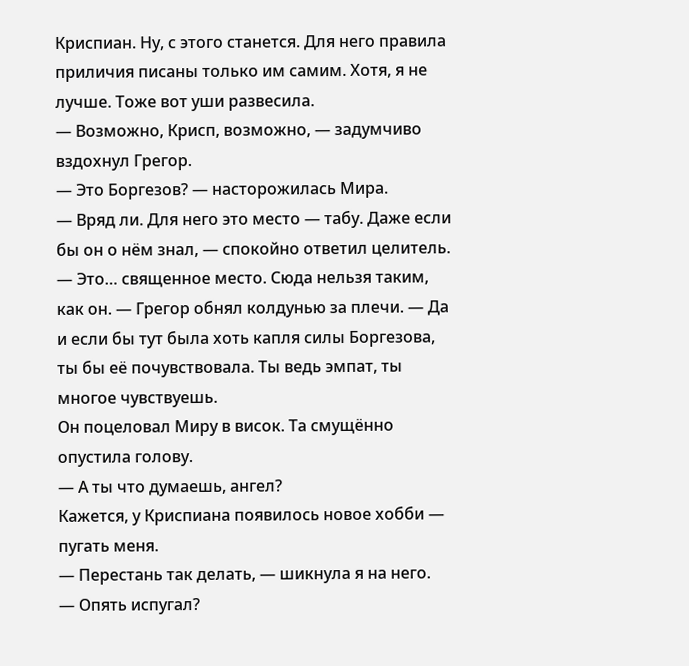Криспиан. Ну, с этого станется. Для него правила приличия писаны только им самим. Хотя, я не лучше. Тоже вот уши развесила.
— Возможно, Крисп, возможно, — задумчиво вздохнул Грегор.
— Это Боргезов? — насторожилась Мира.
— Вряд ли. Для него это место — табу. Даже если бы он о нём знал, — спокойно ответил целитель. — Это… священное место. Сюда нельзя таким, как он. — Грегор обнял колдунью за плечи. — Да и если бы тут была хоть капля силы Боргезова, ты бы её почувствовала. Ты ведь эмпат, ты многое чувствуешь.
Он поцеловал Миру в висок. Та смущённо опустила голову.
— А ты что думаешь, ангел?
Кажется, у Криспиана появилось новое хобби — пугать меня.
— Перестань так делать, — шикнула я на него.
— Опять испугал?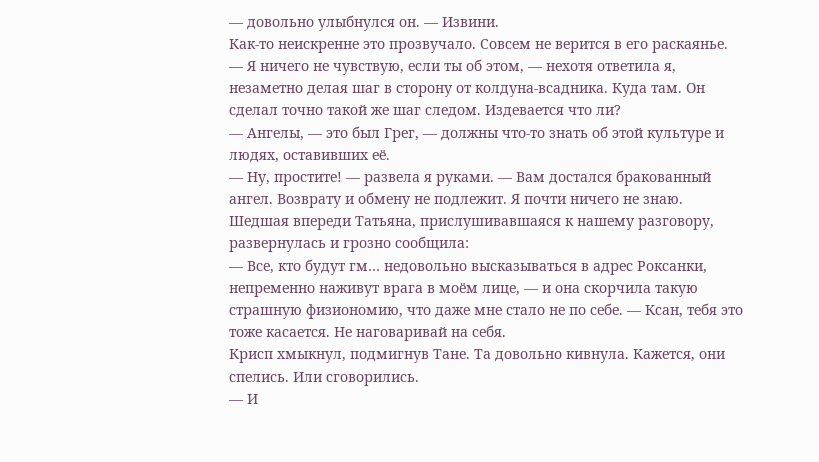— довольно улыбнулся он. — Извини.
Как-то неискренне это прозвучало. Совсем не верится в его раскаянье.
— Я ничего не чувствую, если ты об этом, — нехотя ответила я, незаметно делая шаг в сторону от колдуна-всадника. Куда там. Он сделал точно такой же шаг следом. Издевается что ли?
— Ангелы, — это был Грег, — должны что-то знать об этой культуре и людях, оставивших её.
— Ну, простите! — развела я руками. — Вам достался бракованный ангел. Возврату и обмену не подлежит. Я почти ничего не знаю.
Шедшая впереди Татьяна, прислушивавшаяся к нашему разговору, развернулась и грозно сообщила:
— Все, кто будут гм… недовольно высказываться в адрес Роксанки, непременно наживут врага в моём лице, — и она скорчила такую страшную физиономию, что даже мне стало не по себе. — Ксан, тебя это тоже касается. Не наговаривай на себя.
Крисп хмыкнул, подмигнув Тане. Та довольно кивнула. Кажется, они спелись. Или сговорились.
— И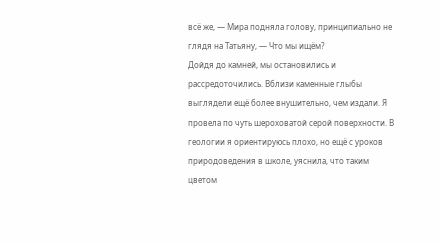всё же, — Мира подняла голову, принципиально не глядя на Татьяну, — Что мы ищём?
Дойдя до камней, мы остановились и рассредоточились. Вблизи каменные глыбы выглядели ещё более внушительно, чем издали. Я провела по чуть шероховатой серой поверхности. В геологии я ориентируюсь плохо, но ещё с уроков природоведения в школе, уяснила, что таким цветом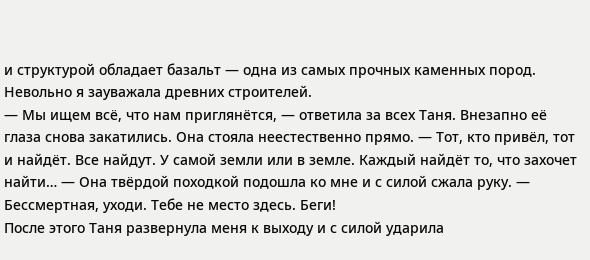и структурой обладает базальт — одна из самых прочных каменных пород. Невольно я зауважала древних строителей.
— Мы ищем всё, что нам приглянётся, — ответила за всех Таня. Внезапно её глаза снова закатились. Она стояла неестественно прямо. — Тот, кто привёл, тот и найдёт. Все найдут. У самой земли или в земле. Каждый найдёт то, что захочет найти… — Она твёрдой походкой подошла ко мне и с силой сжала руку. — Бессмертная, уходи. Тебе не место здесь. Беги!
После этого Таня развернула меня к выходу и с силой ударила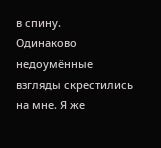в спину.
Одинаково недоумённые взгляды скрестились на мне. Я же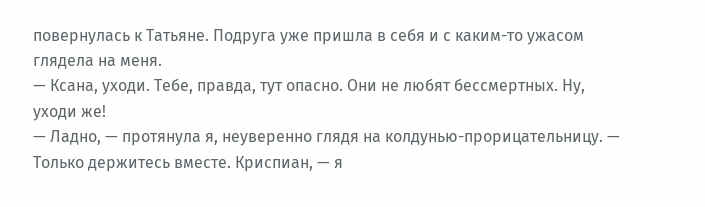повернулась к Татьяне. Подруга уже пришла в себя и с каким-то ужасом глядела на меня.
— Ксана, уходи. Тебе, правда, тут опасно. Они не любят бессмертных. Ну, уходи же!
— Ладно, — протянула я, неуверенно глядя на колдунью-прорицательницу. — Только держитесь вместе. Криспиан, — я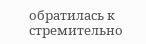обратилась к стремительно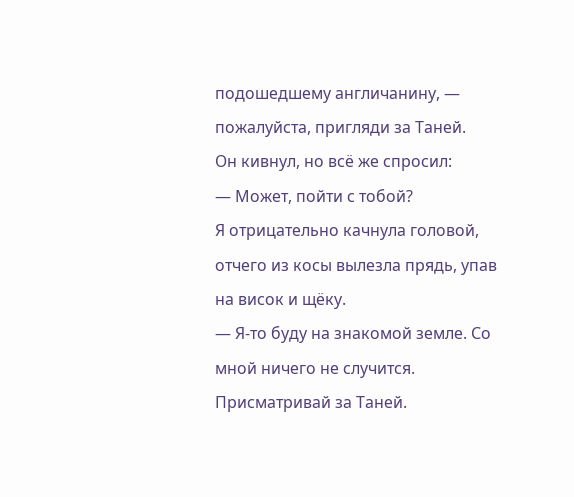подошедшему англичанину, — пожалуйста, пригляди за Таней.
Он кивнул, но всё же спросил:
— Может, пойти с тобой?
Я отрицательно качнула головой, отчего из косы вылезла прядь, упав на висок и щёку.
— Я-то буду на знакомой земле. Со мной ничего не случится. Присматривай за Таней.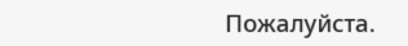Пожалуйста.